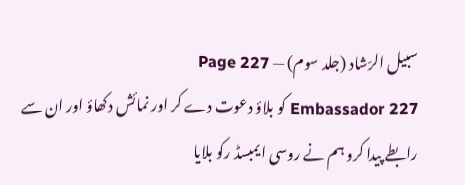سبیل الرّشاد (جلد سوم) — Page 227
227 Embassador کو بلاؤ دعوت دے کر اور نمائش دکھاؤ اور ان سے رابطے پیدا کرو ہم نے روسی ایمبسڈ رکو بلایا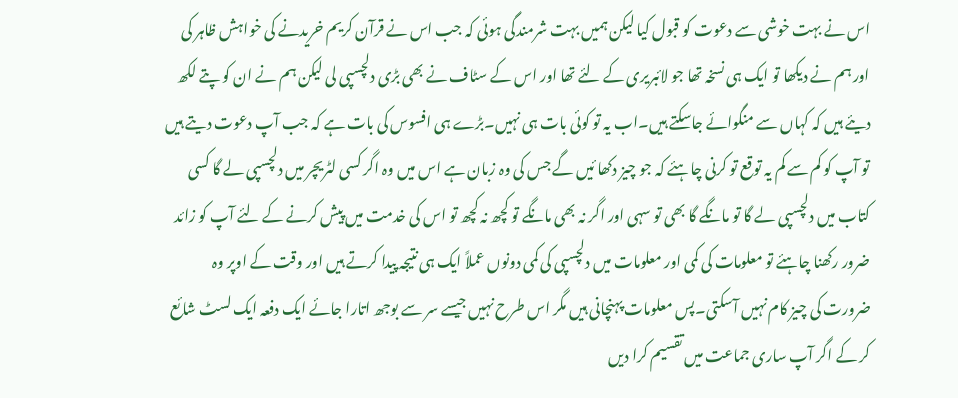اس نے بہت خوشی سے دعوت کو قبول کیا لیکن ہمیں بہت شرمندگی ہوئی کہ جب اس نے قرآن کریم خریدنے کی خواہش ظاہر کی اور ہم نے دیکھا تو ایک ہی نسخہ تھا جو لائبریری کے لئے تھا اور اس کے سٹاف نے بھی بڑی دلچسپی لی لیکن ہم نے ان کو پتے لکھ دیئے ہیں کہ کہاں سے منگوائے جاسکتے ہیں۔اب یہ تو کوئی بات ہی نہیں۔بڑے ہی افسوس کی بات ہے کہ جب آپ دعوت دیتے ہیں تو آپ کو کم سے کم یہ توقع تو کرنی چاہئے کہ جو چیز دکھا ئیں گے جس کی وہ زبان ہے اس میں وہ اگر کسی لٹریچر میں دلچسپی لے گا کسی کتاب میں دلچسپی لے گا تو مانگے گا بھی تو سہی اور اگر نہ بھی مانگے تو کچھ نہ کچھ تو اس کی خدمت میں پیش کرنے کے لئے آپ کو زائد ضرور رکھنا چاہئے تو معلومات کی کمی اور معلومات میں دلچسپی کی کمی دونوں عملاً ایک ہی نتیجہ پیدا کرتے ہیں اور وقت کے اوپر وہ ضرورت کی چیز کام نہیں آسکتی۔پس معلومات پہنچانی ہیں مگر اس طرح نہیں جیسے سر سے بوجھ اتارا جائے ایک دفعہ ایک لسٹ شائع کر کے اگر آپ ساری جماعت میں تقسیم کرا دیں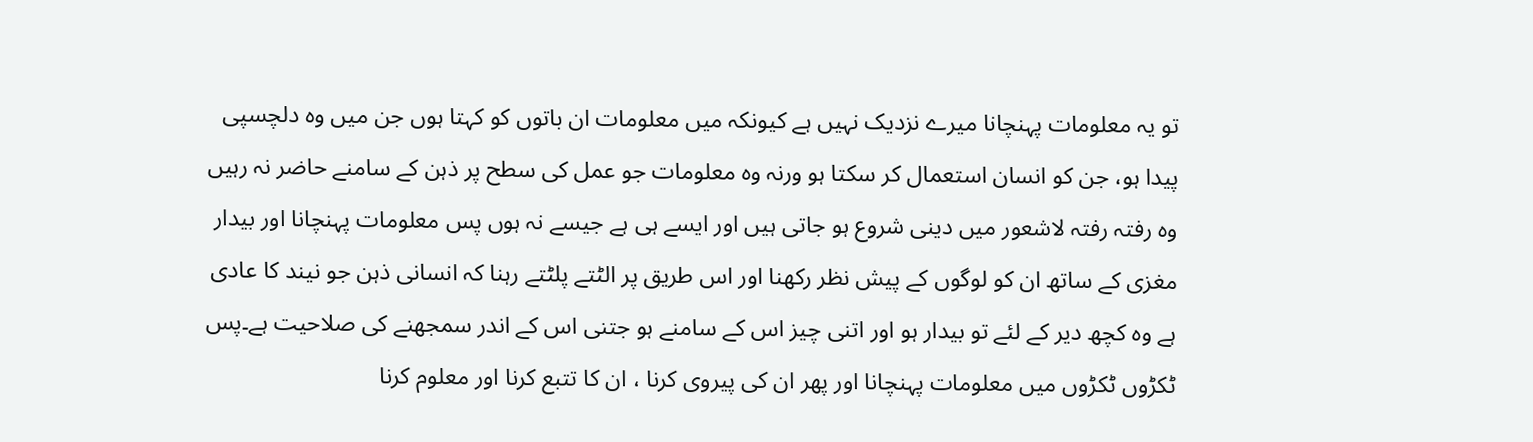تو یہ معلومات پہنچانا میرے نزدیک نہیں ہے کیونکہ میں معلومات ان باتوں کو کہتا ہوں جن میں وہ دلچسپی پیدا ہو، جن کو انسان استعمال کر سکتا ہو ورنہ وہ معلومات جو عمل کی سطح پر ذہن کے سامنے حاضر نہ رہیں وہ رفتہ رفتہ لاشعور میں دینی شروع ہو جاتی ہیں اور ایسے ہی ہے جیسے نہ ہوں پس معلومات پہنچانا اور بیدار مغزی کے ساتھ ان کو لوگوں کے پیش نظر رکھنا اور اس طریق پر الٹتے پلٹتے رہنا کہ انسانی ذہن جو نیند کا عادی ہے وہ کچھ دیر کے لئے تو بیدار ہو اور اتنی چیز اس کے سامنے ہو جتنی اس کے اندر سمجھنے کی صلاحیت ہے۔پس ٹکڑوں ٹکڑوں میں معلومات پہنچانا اور پھر ان کی پیروی کرنا ، ان کا تتبع کرنا اور معلوم کرنا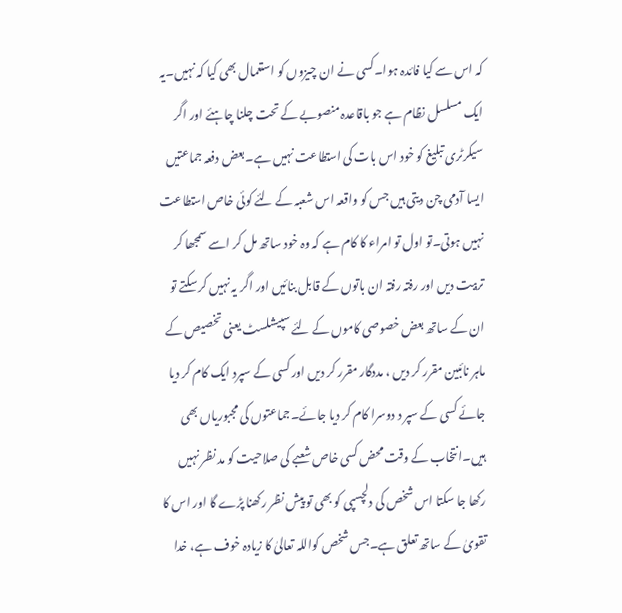کہ اس سے کیا فائدہ ہوا۔کسی نے ان چیزوں کو استعمال بھی کیا کہ نہیں۔یہ ایک مسلسل نظام ہے جو باقاعدہ منصوبے کے تحت چلنا چاہئے اور اگر سیکرٹری تبلیغ کو خود اس بات کی استطاعت نہیں ہے۔بعض دفعہ جماعتیں ایسا آدمی چن دیتی ہیں جس کو واقعہ اس شعبہ کے لئے کوئی خاص استطاعت نہیں ہوتی۔تو اول تو امراء کا کام ہے کہ وہ خود ساتھ مل کر اسے سمجھا کر تربیت دیں اور رفتہ رفتہ ان باتوں کے قابل بنائیں اور اگر یہ نہیں کر سکتے تو ان کے ساتھ بعض خصوصی کاموں کے لئے سپیشلسٹ یعنی تخصیص کے ماہر نائبین مقرر کر دیں ، مددگار مقرر کر دیں اور کسی کے سپرد ایک کام کر دیا جائے کسی کے سپر د دوسرا کام کر دیا جائے۔جماعتوں کی مجبوریاں بھی ہیں۔انتخاب کے وقت محض کسی خاص شعبے کی صلاحیت کو مد نظر نہیں رکھا جا سکتا اس شخص کی دلچسپی کو بھی تو پیش نظر رکھنا پڑے گا اور اس کا تقویٰ کے ساتھ تعلق ہے۔جس شخص کواللہ تعالیٰ کا زیادہ خوف ہے، خدا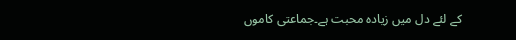کے لئے دل میں زیادہ محبت ہے۔جماعتی کاموں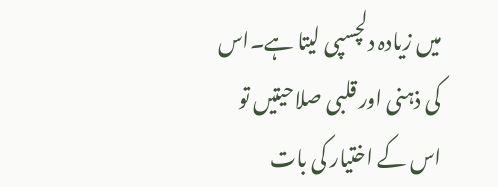میں زیادہ دلچسپی لیتا ہے۔اس کی ذہنی اور قلبی صلاحیتیں تو اس کے اختیار کی بات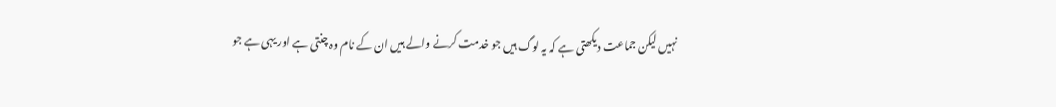نہیں لیکن جماعت دیکھتی ہے کہ یہ لوگ ہیں جو خدمت کرنے والے ہیں ان کے نام وہ چنتی ہے اور یہی ہے جو